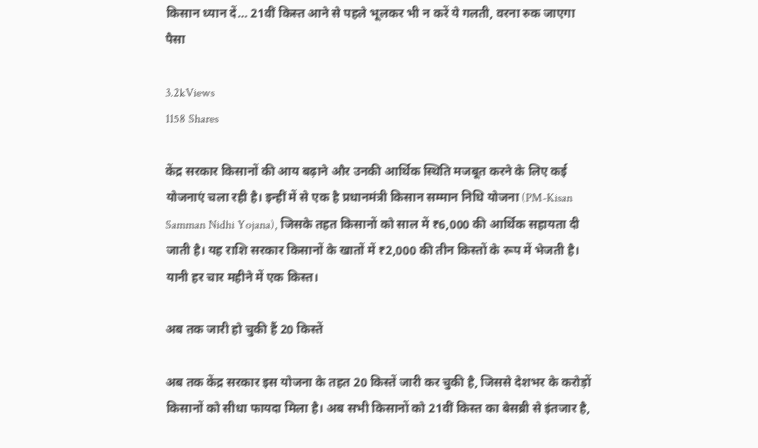किसान ध्यान दें… 21वीं किस्त आने से पहले भूलकर भी न करें ये गलती, वरना रुक जाएगा पैसा

3.2kViews
1158 Shares

केंद्र सरकार किसानों की आय बढ़ाने और उनकी आर्थिक स्थिति मजबूत करने के लिए कई योजनाएं चला रही है। इन्हीं में से एक है प्रधानमंत्री किसान सम्मान निधि योजना (PM-Kisan Samman Nidhi Yojana), जिसके तहत किसानों को साल में ₹6,000 की आर्थिक सहायता दी जाती है। यह राशि सरकार किसानों के खातों में ₹2,000 की तीन किस्तों के रूप में भेजती है। यानी हर चार महीने में एक किस्त।

अब तक जारी हो चुकी हैं 20 किस्तें

अब तक केंद्र सरकार इस योजना के तहत 20 किस्तें जारी कर चुकी है, जिससे देशभर के करोड़ों किसानों को सीधा फायदा मिला है। अब सभी किसानों को 21वीं किस्त का बेसब्री से इंतजार है,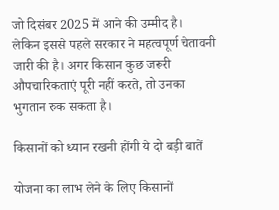जो दिसंबर 2025 में आने की उम्मीद है।
लेकिन इससे पहले सरकार ने महत्वपूर्ण चेतावनी जारी की है। अगर किसान कुछ जरूरी औपचारिकताएं पूरी नहीं करते, तो उनका भुगतान रुक सकता है।

किसानों को ध्यान रखनी होंगी ये दो बड़ी बातें

योजना का लाभ लेने के लिए किसानों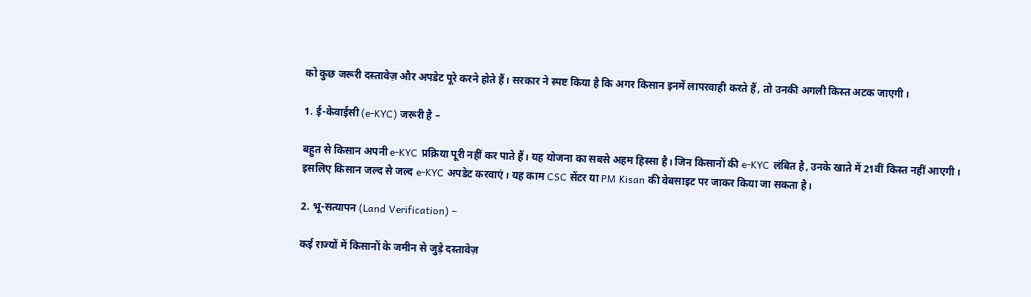को कुछ जरूरी दस्तावेज़ और अपडेट पूरे करने होते हैं। सरकार ने स्पष्ट किया है कि अगर किसान इनमें लापरवाही करते हैं, तो उनकी अगली किस्त अटक जाएगी।

1. ई-केवाईसी (e-KYC) जरूरी है –

बहुत से किसान अपनी e-KYC प्रक्रिया पूरी नहीं कर पाते हैं। यह योजना का सबसे अहम हिस्सा है। जिन किसानों की e-KYC लंबित है, उनके खाते में 21वीं किस्त नहीं आएगी। इसलिए किसान जल्द से जल्द e-KYC अपडेट करवाएं। यह काम CSC सेंटर या PM Kisan की वेबसाइट पर जाकर किया जा सकता है।

2. भू-सत्यापन (Land Verification) –

कई राज्यों में किसानों के जमीन से जुड़े दस्तावेज़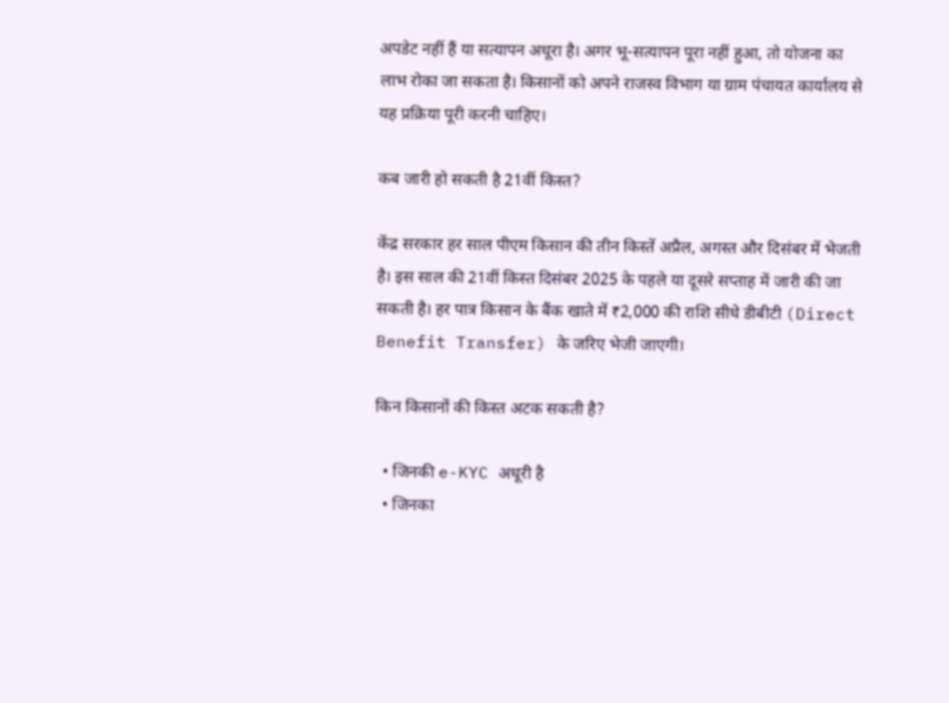अपडेट नहीं हैं या सत्यापन अधूरा है। अगर भू-सत्यापन पूरा नहीं हुआ, तो योजना का लाभ रोका जा सकता है। किसानों को अपने राजस्व विभाग या ग्राम पंचायत कार्यालय से यह प्रक्रिया पूरी करनी चाहिए।

कब जारी हो सकती है 21वीं किस्त?

केंद्र सरकार हर साल पीएम किसान की तीन किस्तें अप्रैल, अगस्त और दिसंबर में भेजती है। इस साल की 21वीं किस्त दिसंबर 2025 के पहले या दूसरे सप्ताह में जारी की जा सकती है। हर पात्र किसान के बैंक खाते में ₹2,000 की राशि सीधे डीबीटी (Direct Benefit Transfer) के जरिए भेजी जाएगी।

किन किसानों की किस्त अटक सकती है?

  • जिनकी e-KYC अधूरी है
  • जिनका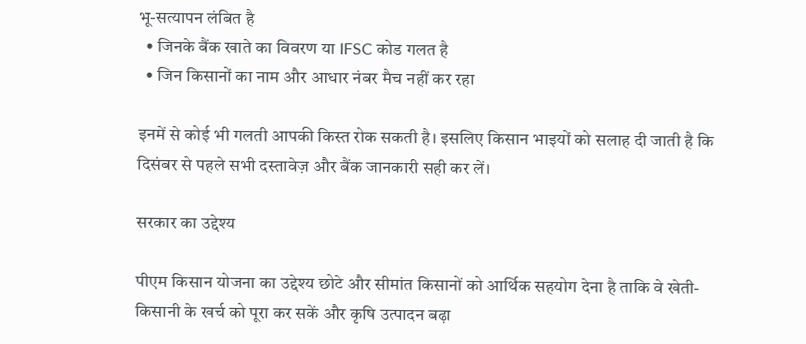भू-सत्यापन लंबित है
  • जिनके बैंक खाते का विवरण या IFSC कोड गलत है
  • जिन किसानों का नाम और आधार नंबर मैच नहीं कर रहा

इनमें से कोई भी गलती आपकी किस्त रोक सकती है। इसलिए किसान भाइयों को सलाह दी जाती है कि दिसंबर से पहले सभी दस्तावेज़ और बैंक जानकारी सही कर लें।

सरकार का उद्देश्य

पीएम किसान योजना का उद्देश्य छोटे और सीमांत किसानों को आर्थिक सहयोग देना है ताकि वे खेती-किसानी के खर्च को पूरा कर सकें और कृषि उत्पादन बढ़ा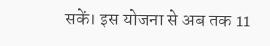सकें। इस योजना से अब तक 11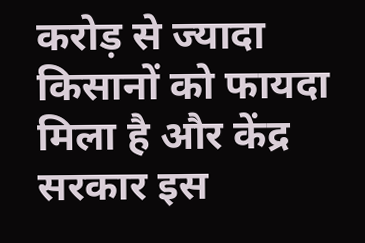करोड़ से ज्यादा किसानों को फायदा मिला है और केंद्र सरकार इस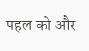पहल को और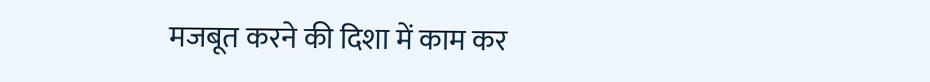मजबूत करने की दिशा में काम कर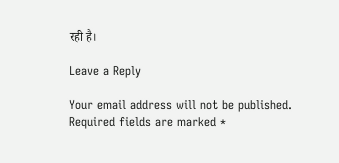रही है।

Leave a Reply

Your email address will not be published. Required fields are marked *